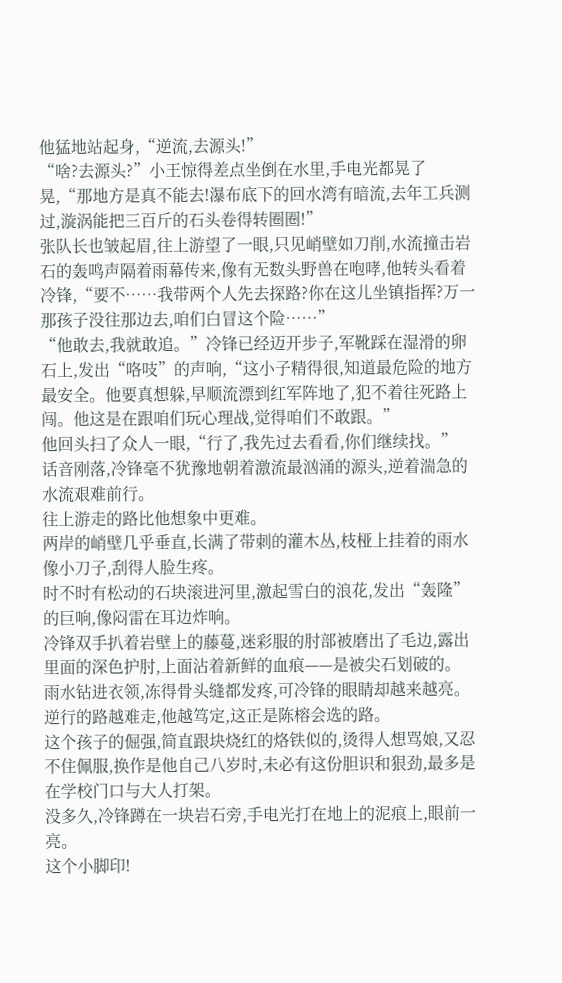他猛地站起身,“逆流,去源头!”
“啥?去源头?”小王惊得差点坐倒在水里,手电光都晃了晃,“那地方是真不能去!瀑布底下的回水湾有暗流,去年工兵测过,漩涡能把三百斤的石头卷得转圈圈!”
张队长也皱起眉,往上游望了一眼,只见峭壁如刀削,水流撞击岩石的轰鸣声隔着雨幕传来,像有无数头野兽在咆哮,他转头看着冷锋,“要不……我带两个人先去探路?你在这儿坐镇指挥?万一那孩子没往那边去,咱们白冒这个险……”
“他敢去,我就敢追。”冷锋已经迈开步子,军靴踩在湿滑的卵石上,发出“咯吱”的声响,“这小子精得很,知道最危险的地方最安全。他要真想躲,早顺流漂到红军阵地了,犯不着往死路上闯。他这是在跟咱们玩心理战,觉得咱们不敢跟。”
他回头扫了众人一眼,“行了,我先过去看看,你们继续找。”
话音刚落,冷锋毫不犹豫地朝着激流最汹涌的源头,逆着湍急的水流艰难前行。
往上游走的路比他想象中更难。
两岸的峭壁几乎垂直,长满了带刺的灌木丛,枝桠上挂着的雨水像小刀子,刮得人脸生疼。
时不时有松动的石块滚进河里,激起雪白的浪花,发出“轰隆”的巨响,像闷雷在耳边炸响。
冷锋双手扒着岩壁上的藤蔓,迷彩服的肘部被磨出了毛边,露出里面的深色护肘,上面沾着新鲜的血痕——是被尖石划破的。
雨水钻进衣领,冻得骨头缝都发疼,可冷锋的眼睛却越来越亮。
逆行的路越难走,他越笃定,这正是陈榕会选的路。
这个孩子的倔强,简直跟块烧红的烙铁似的,烫得人想骂娘,又忍不住佩服,换作是他自己八岁时,未必有这份胆识和狠劲,最多是在学校门口与大人打架。
没多久,冷锋蹲在一块岩石旁,手电光打在地上的泥痕上,眼前一亮。
这个小脚印!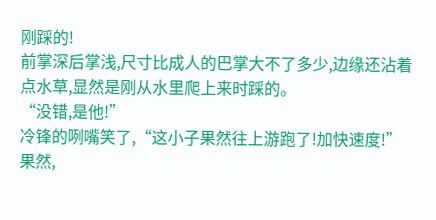刚踩的!
前掌深后掌浅,尺寸比成人的巴掌大不了多少,边缘还沾着点水草,显然是刚从水里爬上来时踩的。
“没错,是他!”
冷锋的咧嘴笑了,“这小子果然往上游跑了!加快速度!”
果然,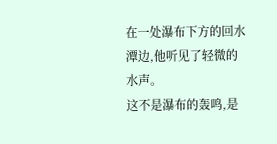在一处瀑布下方的回水潭边,他听见了轻微的水声。
这不是瀑布的轰鸣,是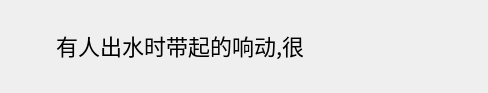有人出水时带起的响动,很